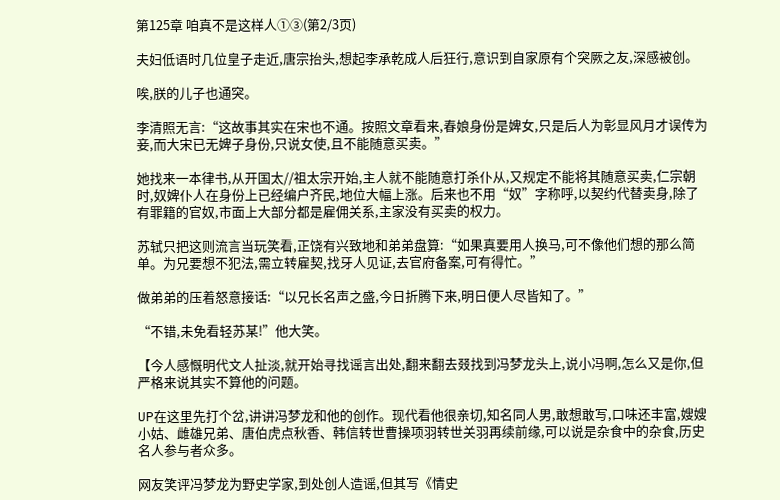第125章 咱真不是这样人①③(第2/3页)

夫妇低语时几位皇子走近,唐宗抬头,想起李承乾成人后狂行,意识到自家原有个突厥之友,深感被创。

唉,朕的儿子也通突。

李清照无言:“这故事其实在宋也不通。按照文章看来,春娘身份是婢女,只是后人为彰显风月才误传为妾,而大宋已无婢子身份,只说女使,且不能随意买卖。”

她找来一本律书,从开国太//祖太宗开始,主人就不能随意打杀仆从,又规定不能将其随意买卖,仁宗朝时,奴婢仆人在身份上已经编户齐民,地位大幅上涨。后来也不用“奴”字称呼,以契约代替卖身,除了有罪籍的官奴,市面上大部分都是雇佣关系,主家没有买卖的权力。

苏轼只把这则流言当玩笑看,正饶有兴致地和弟弟盘算:“如果真要用人换马,可不像他们想的那么简单。为兄要想不犯法,需立转雇契,找牙人见证,去官府备案,可有得忙。”

做弟弟的压着怒意接话:“以兄长名声之盛,今日折腾下来,明日便人尽皆知了。”

“不错,未免看轻苏某!”他大笑。

【今人感慨明代文人扯淡,就开始寻找谣言出处,翻来翻去叕找到冯梦龙头上,说小冯啊,怎么又是你,但严格来说其实不算他的问题。

UP在这里先打个岔,讲讲冯梦龙和他的创作。现代看他很亲切,知名同人男,敢想敢写,口味还丰富,嫂嫂小姑、雌雄兄弟、唐伯虎点秋香、韩信转世曹操项羽转世关羽再续前缘,可以说是杂食中的杂食,历史名人参与者众多。

网友笑评冯梦龙为野史学家,到处创人造谣,但其写《情史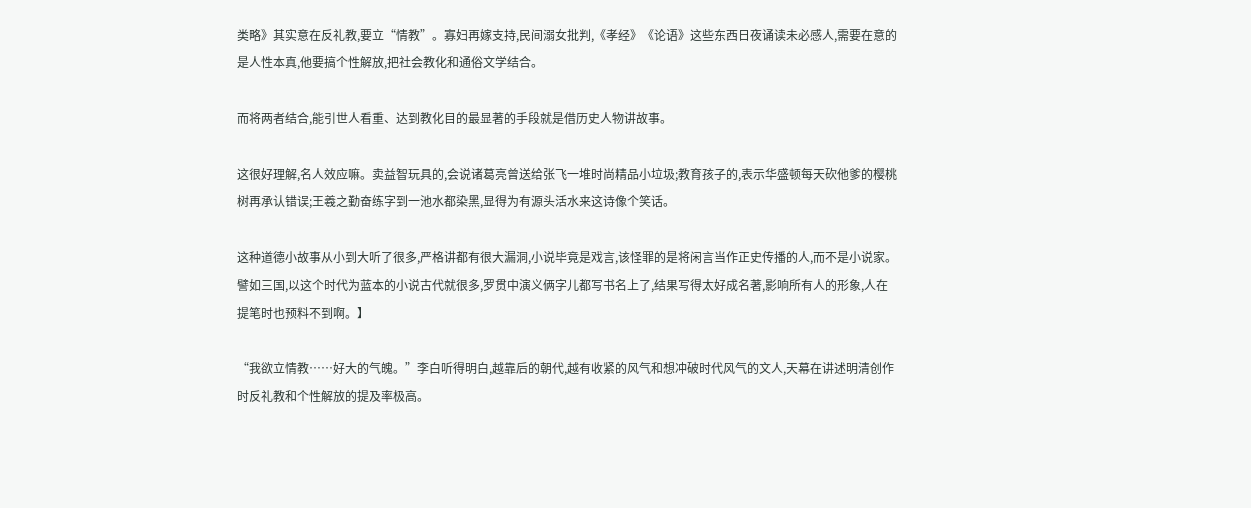类略》其实意在反礼教,要立“情教”。寡妇再嫁支持,民间溺女批判,《孝经》《论语》这些东西日夜诵读未必感人,需要在意的是人性本真,他要搞个性解放,把社会教化和通俗文学结合。

而将两者结合,能引世人看重、达到教化目的最显著的手段就是借历史人物讲故事。

这很好理解,名人效应嘛。卖益智玩具的,会说诸葛亮曾送给张飞一堆时尚精品小垃圾;教育孩子的,表示华盛顿每天砍他爹的樱桃树再承认错误;王羲之勤奋练字到一池水都染黑,显得为有源头活水来这诗像个笑话。

这种道德小故事从小到大听了很多,严格讲都有很大漏洞,小说毕竟是戏言,该怪罪的是将闲言当作正史传播的人,而不是小说家。譬如三国,以这个时代为蓝本的小说古代就很多,罗贯中演义俩字儿都写书名上了,结果写得太好成名著,影响所有人的形象,人在提笔时也预料不到啊。】

“我欲立情教……好大的气魄。”李白听得明白,越靠后的朝代,越有收紧的风气和想冲破时代风气的文人,天幕在讲述明清创作时反礼教和个性解放的提及率极高。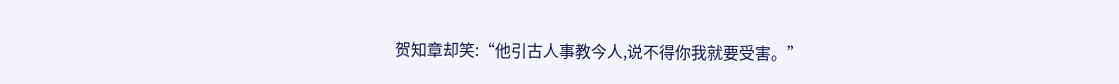贺知章却笑:“他引古人事教今人,说不得你我就要受害。”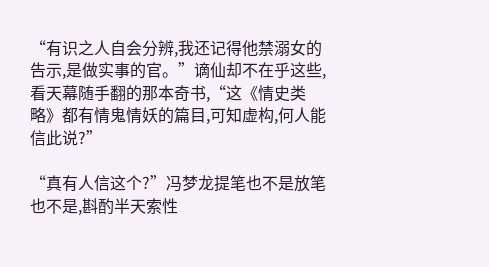“有识之人自会分辨,我还记得他禁溺女的告示,是做实事的官。”谪仙却不在乎这些,看天幕随手翻的那本奇书,“这《情史类略》都有情鬼情妖的篇目,可知虚构,何人能信此说?”

“真有人信这个?”冯梦龙提笔也不是放笔也不是,斟酌半天索性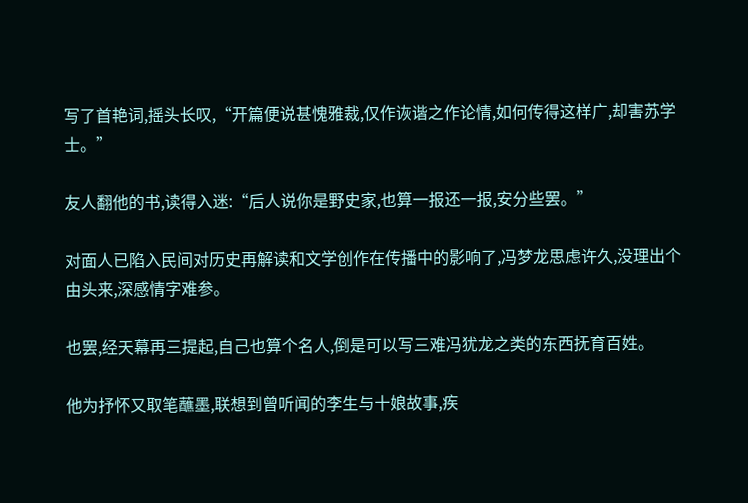写了首艳词,摇头长叹,“开篇便说甚愧雅裁,仅作诙谐之作论情,如何传得这样广,却害苏学士。”

友人翻他的书,读得入迷:“后人说你是野史家,也算一报还一报,安分些罢。”

对面人已陷入民间对历史再解读和文学创作在传播中的影响了,冯梦龙思虑许久,没理出个由头来,深感情字难参。

也罢,经天幕再三提起,自己也算个名人,倒是可以写三难冯犹龙之类的东西抚育百姓。

他为抒怀又取笔蘸墨,联想到曾听闻的李生与十娘故事,疾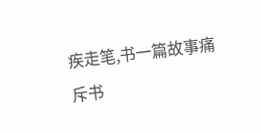疾走笔,书一篇故事痛斥书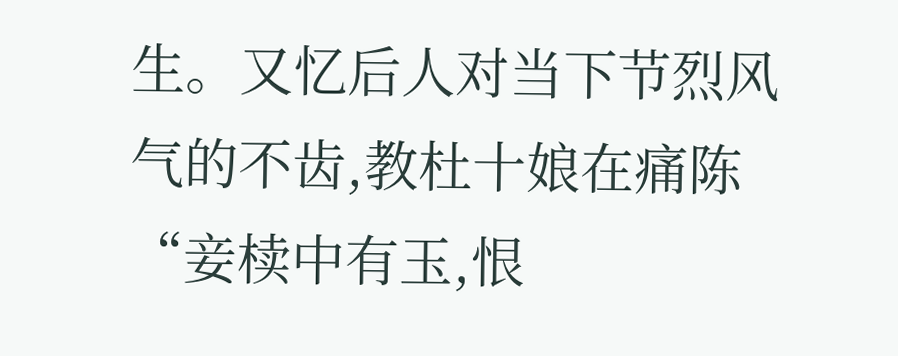生。又忆后人对当下节烈风气的不齿,教杜十娘在痛陈“妾椟中有玉,恨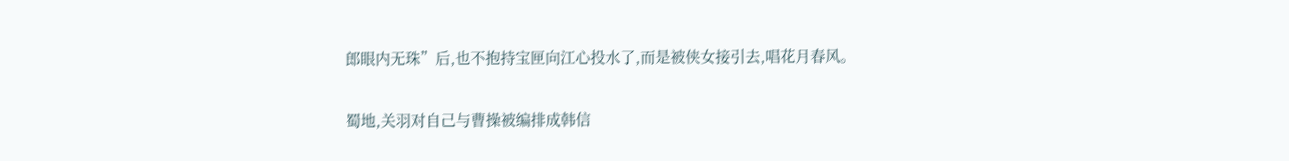郎眼内无珠”后,也不抱持宝匣向江心投水了,而是被侠女接引去,唱花月春风。

蜀地,关羽对自己与曹操被编排成韩信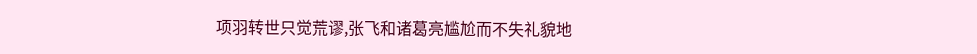项羽转世只觉荒谬,张飞和诸葛亮尴尬而不失礼貌地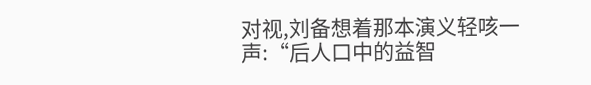对视,刘备想着那本演义轻咳一声:“后人口中的益智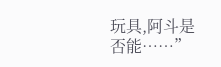玩具,阿斗是否能……”